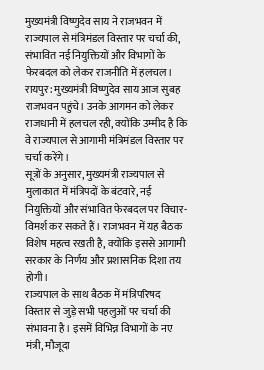मुख्यमंत्री विष्णुदेव साय ने राजभवन में राज्यपाल से मंत्रिमंडल विस्तार पर चर्चा की, संभावित नई नियुक्तियों और विभागों के फेरबदल को लेकर राजनीति में हलचल।
रायपुर: मुख्यमंत्री विष्णुदेव साय आज सुबह राजभवन पहुंचे। उनके आगमन को लेकर राजधानी में हलचल रही, क्योंकि उम्मीद है कि वे राज्यपाल से आगामी मंत्रिमंडल विस्तार पर चर्चा करेंगे।
सूत्रों के अनुसार, मुख्यमंत्री राज्यपाल से मुलाकात में मंत्रिपदों के बंटवारे, नई नियुक्तियों और संभावित फेरबदल पर विचार-विमर्श कर सकते हैं। राजभवन में यह बैठक विशेष महत्व रखती है, क्योंकि इससे आगामी सरकार के निर्णय और प्रशासनिक दिशा तय होगी।
राज्यपाल के साथ बैठक में मंत्रिपरिषद विस्तार से जुड़े सभी पहलुओं पर चर्चा की संभावना है। इसमें विभिन्न विभागों के नए मंत्री, मौजूदा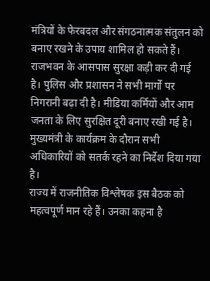मंत्रियों के फेरबदल और संगठनात्मक संतुलन को बनाए रखने के उपाय शामिल हो सकते हैं।
राजभवन के आसपास सुरक्षा कड़ी कर दी गई है। पुलिस और प्रशासन ने सभी मार्गों पर निगरानी बढ़ा दी है। मीडिया कर्मियों और आम जनता के लिए सुरक्षित दूरी बनाए रखी गई है। मुख्यमंत्री के कार्यक्रम के दौरान सभी अधिकारियों को सतर्क रहने का निर्देश दिया गया है।
राज्य में राजनीतिक विश्लेषक इस बैठक को महत्वपूर्ण मान रहे हैं। उनका कहना है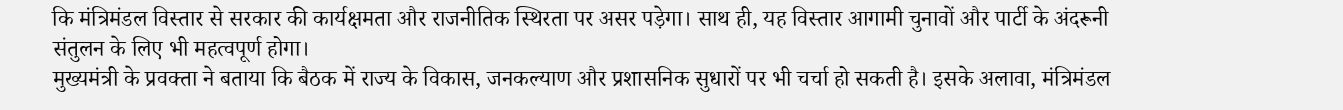कि मंत्रिमंडल विस्तार से सरकार की कार्यक्षमता और राजनीतिक स्थिरता पर असर पड़ेगा। साथ ही, यह विस्तार आगामी चुनावों और पार्टी के अंदरूनी संतुलन के लिए भी महत्वपूर्ण होगा।
मुख्यमंत्री के प्रवक्ता ने बताया कि बैठक में राज्य के विकास, जनकल्याण और प्रशासनिक सुधारों पर भी चर्चा हो सकती है। इसके अलावा, मंत्रिमंडल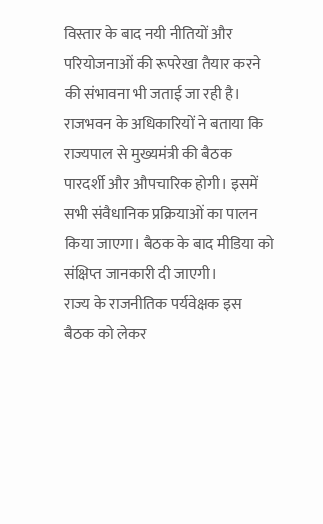विस्तार के बाद नयी नीतियों और परियोजनाओं की रूपरेखा तैयार करने की संभावना भी जताई जा रही है।
राजभवन के अधिकारियों ने बताया कि राज्यपाल से मुख्यमंत्री की बैठक पारदर्शी और औपचारिक होगी। इसमें सभी संवैधानिक प्रक्रियाओं का पालन किया जाएगा। बैठक के बाद मीडिया को संक्षिप्त जानकारी दी जाएगी।
राज्य के राजनीतिक पर्यवेक्षक इस बैठक को लेकर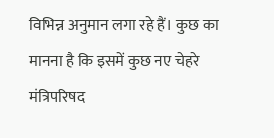विभिन्न अनुमान लगा रहे हैं। कुछ का मानना है कि इसमें कुछ नए चेहरे मंत्रिपरिषद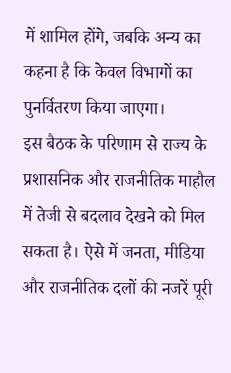में शामिल होंगे, जबकि अन्य का कहना है कि केवल विभागों का पुनर्वितरण किया जाएगा।
इस बैठक के परिणाम से राज्य के प्रशासनिक और राजनीतिक माहौल में तेजी से बदलाव देखने को मिल सकता है। ऐसे में जनता, मीडिया और राजनीतिक दलों की नजरें पूरी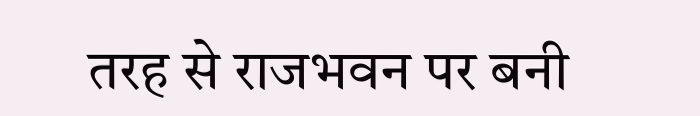तरह से राजभवन पर बनी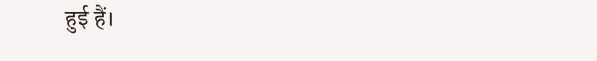हुई हैं।